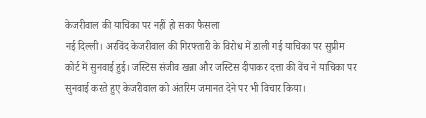केजरीवाल की याचिका पर नहीं हो सका फैसला
नई दिल्ली। अरविंद केजरीवाल की गिरफ्तारी के विरोध में डाली गई याचिका पर सुप्रीम कोर्ट में सुनवाई हुई। जस्टिस संजीव खन्ना और जस्टिस दीपाकर दत्ता की वेंच ने याचिका पर सुनवाई करते हुए केजरीवाल को अंतरिम जमानत देने पर भी विचार किया।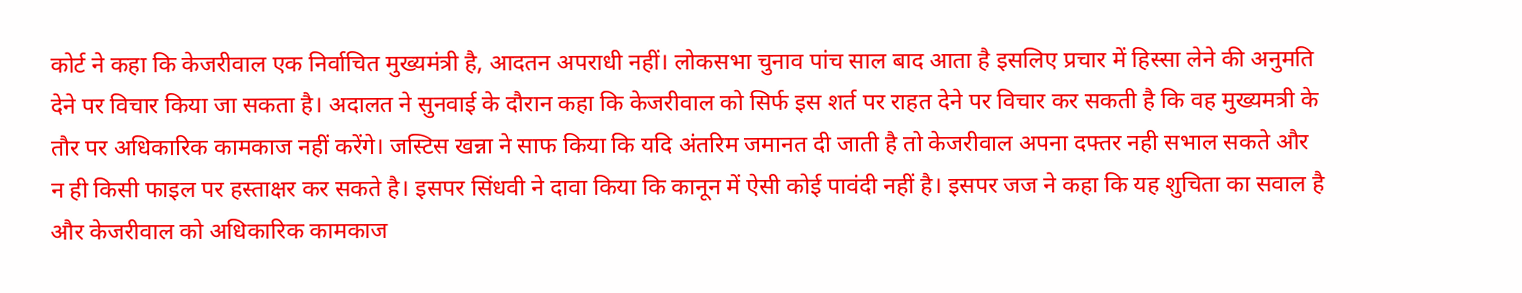कोर्ट ने कहा कि केजरीवाल एक निर्वाचित मुख्यमंत्री है, आदतन अपराधी नहीं। लोकसभा चुनाव पांच साल बाद आता है इसलिए प्रचार में हिस्सा लेने की अनुमति देने पर विचार किया जा सकता है। अदालत ने सुनवाई के दौरान कहा कि केजरीवाल को सिर्फ इस शर्त पर राहत देने पर विचार कर सकती है कि वह मुख्यमत्री के तौर पर अधिकारिक कामकाज नहीं करेंगे। जस्टिस खन्ना ने साफ किया कि यदि अंतरिम जमानत दी जाती है तो केजरीवाल अपना दफ्तर नही सभाल सकते और न ही किसी फाइल पर हस्ताक्षर कर सकते है। इसपर सिंधवी ने दावा किया कि कानून में ऐसी कोई पावंदी नहीं है। इसपर जज ने कहा कि यह शुचिता का सवाल है और केजरीवाल को अधिकारिक कामकाज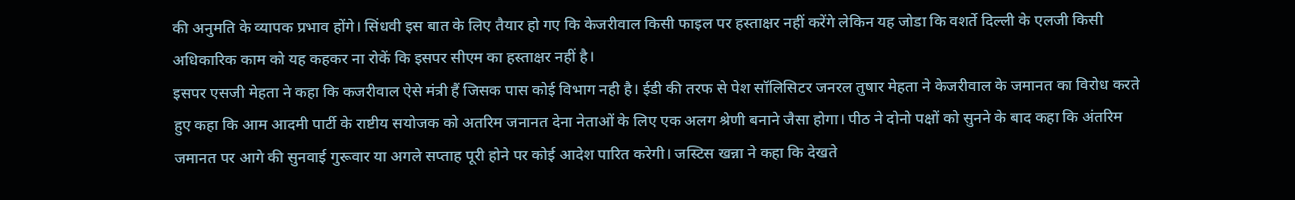की अनुमति के व्यापक प्रभाव होंगे। सिंधवी इस बात के लिए तैयार हो गए कि केजरीवाल किसी फाइल पर हस्ताक्षर नहीं करेंगे लेकिन यह जोडा कि वशर्ते दिल्ली के एलजी किसी अधिकारिक काम को यह कहकर ना रोकें कि इसपर सीएम का हस्ताक्षर नहीं है।
इसपर एसजी मेहता ने कहा कि कजरीवाल ऐसे मंत्री हैं जिसक पास कोई विभाग नही है। ईडी की तरफ से पेश सॉलिसिटर जनरल तुषार मेहता ने केजरीवाल के जमानत का विरोध करते हुए कहा कि आम आदमी पार्टी के राष्टीय सयोजक को अतरिम जनानत देना नेताओं के लिए एक अलग श्रेणी बनाने जैसा होगा। पीठ ने दोनो पक्षों को सुनने के बाद कहा कि अंतरिम जमानत पर आगे की सुनवाई गुरूवार या अगले सप्ताह पूरी होने पर कोई आदेश पारित करेगी। जस्टिस खन्ना ने कहा कि देखते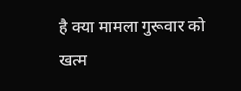है क्या मामला गुरूवार को खत्म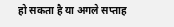हो सकता है या अगले सप्ताह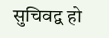सुचिवद्व हो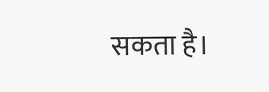सकता है।